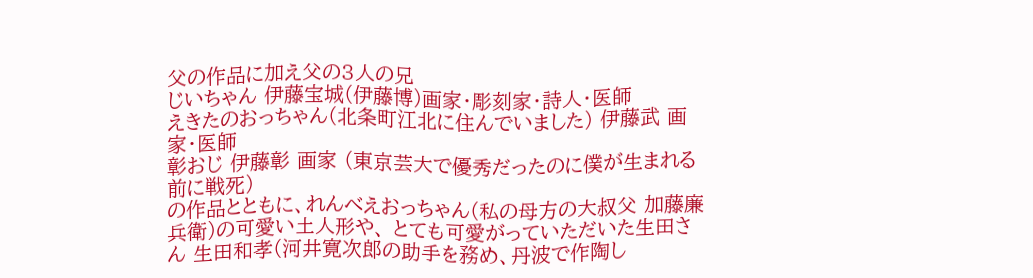父の作品に加え父の3人の兄
じいちゃん 伊藤宝城(伊藤博)画家・彫刻家・詩人・医師
えきたのおっちゃん(北条町江北に住んでいました) 伊藤武 画家・医師
彰おじ 伊藤彰 画家 (東京芸大で優秀だったのに僕が生まれる前に戦死)
の作品とともに、れんべえおっちゃん(私の母方の大叔父 加藤廉兵衛)の可愛い土人形や、 とても可愛がっていただいた生田さん 生田和孝(河井寛次郎の助手を務め、丹波で作陶し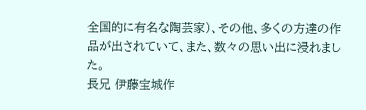全国的に有名な陶芸家)、その他、多くの方達の作品が出されていて、また、数々の思い出に浸れました。
長兄 伊藤宝城作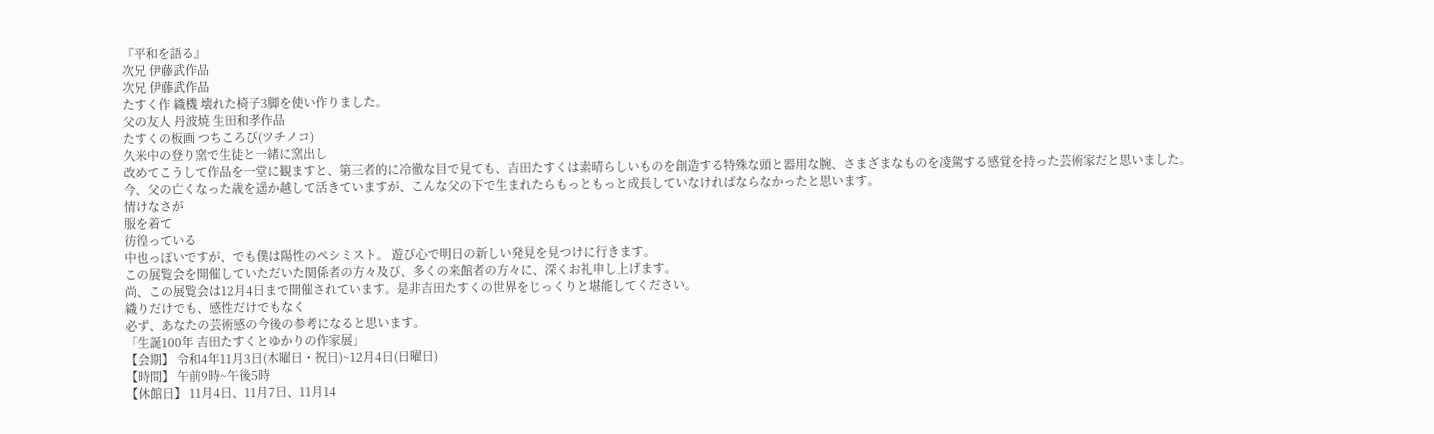『平和を語る』
次兄 伊藤武作品
次兄 伊藤武作品
たすく作 織機 壊れた椅子3脚を使い作りました。
父の友人 丹波焼 生田和孝作品
たすくの板画 つちころび(ツチノコ)
久米中の登り窯で生徒と一緒に窯出し
改めてこうして作品を一堂に観ますと、第三者的に冷徹な目で見ても、吉田たすくは素晴らしいものを創造する特殊な頭と器用な腕、さまざまなものを凌駕する感覚を持った芸術家だと思いました。
今、父の亡くなった歳を遥か越して活きていますが、こんな父の下で生まれたらもっともっと成長していなければならなかったと思います。
情けなさが
服を着て
彷徨っている
中也っぽいですが、でも僕は陽性のペシミスト。 遊び心で明日の新しい発見を見つけに行きます。
この展覧会を開催していただいた関係者の方々及び、多くの来館者の方々に、深くお礼申し上げます。
尚、この展覧会は12月4日まで開催されています。是非吉田たすくの世界をじっくりと堪能してください。
織りだけでも、感性だけでもなく
必ず、あなたの芸術感の今後の参考になると思います。
「生誕100年 吉田たすくとゆかりの作家展」
【会期】 令和4年11月3日(木曜日・祝日)~12月4日(日曜日)
【時間】 午前9時~午後5時
【休館日】 11月4日、11月7日、11月14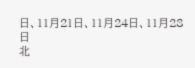日、11月21日、11月24日、11月28日
北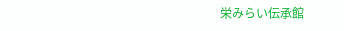栄みらい伝承館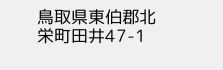鳥取県東伯郡北栄町田井47-1